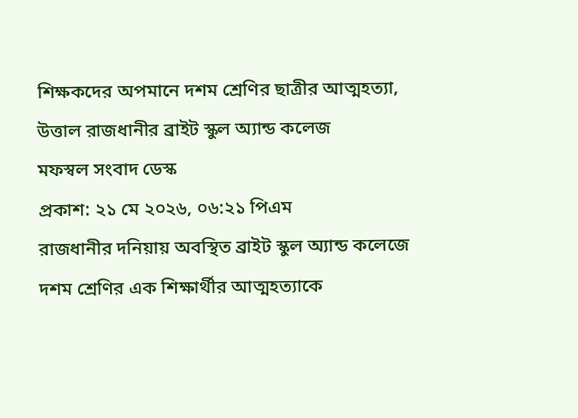শিক্ষকদের অপমানে দশম শ্রেণির ছাত্রীর আত্মহত্যা, উত্তাল রাজধানীর ব্রাইট স্কুল অ্যান্ড কলেজ
মফস্বল সংবাদ ডেস্ক
প্রকাশ: ২১ মে ২০২৬, ০৬:২১ পিএম
রাজধানীর দনিয়ায় অবস্থিত ব্রাইট স্কুল অ্যান্ড কলেজে দশম শ্রেণির এক শিক্ষার্থীর আত্মহত্যাকে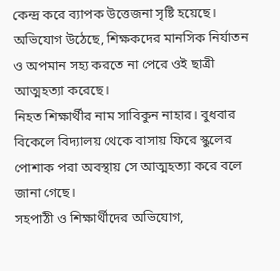কেন্দ্র করে ব্যাপক উত্তেজনা সৃষ্টি হয়েছে। অভিযোগ উঠেছে, শিক্ষকদের মানসিক নির্যাতন ও অপমান সহ্য করতে না পেরে ওই ছাত্রী আত্মহত্যা করেছে।
নিহত শিক্ষার্থীর নাম সাবিকুন নাহার। বুধবার বিকেলে বিদ্যালয় থেকে বাসায় ফিরে স্কুলের পোশাক পরা অবস্থায় সে আত্মহত্যা করে বলে জানা গেছে।
সহপাঠী ও শিক্ষার্থীদের অভিযোগ,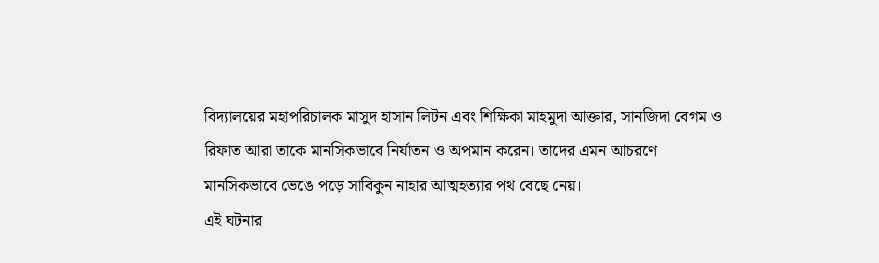বিদ্যালয়ের মহাপরিচালক মাসুদ হাসান লিটন এবং শিক্ষিকা মাহমুদা আক্তার, সানজিদা বেগম ও রিফাত আরা তাকে মানসিকভাবে নির্যাতন ও অপমান করেন। তাদের এমন আচরণে মানসিকভাবে ভেঙে পড়ে সাবিকুন নাহার আত্মহত্যার পথ বেছে নেয়।
এই ঘটনার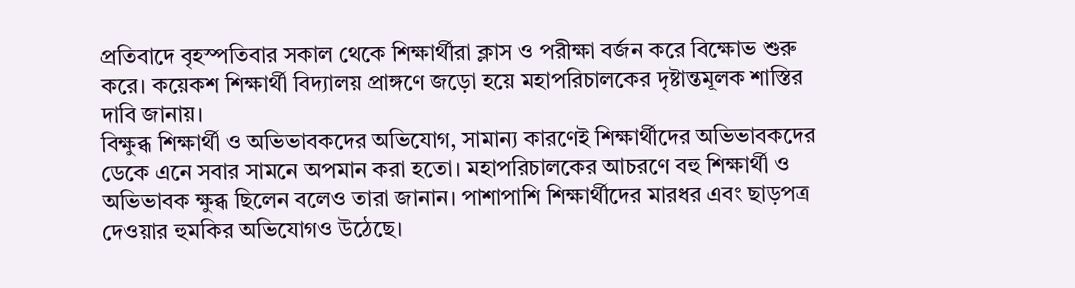প্রতিবাদে বৃহস্পতিবার সকাল থেকে শিক্ষার্থীরা ক্লাস ও পরীক্ষা বর্জন করে বিক্ষোভ শুরু করে। কয়েকশ শিক্ষার্থী বিদ্যালয় প্রাঙ্গণে জড়ো হয়ে মহাপরিচালকের দৃষ্টান্তমূলক শাস্তির দাবি জানায়।
বিক্ষুব্ধ শিক্ষার্থী ও অভিভাবকদের অভিযোগ, সামান্য কারণেই শিক্ষার্থীদের অভিভাবকদের ডেকে এনে সবার সামনে অপমান করা হতো। মহাপরিচালকের আচরণে বহু শিক্ষার্থী ও অভিভাবক ক্ষুব্ধ ছিলেন বলেও তারা জানান। পাশাপাশি শিক্ষার্থীদের মারধর এবং ছাড়পত্র দেওয়ার হুমকির অভিযোগও উঠেছে।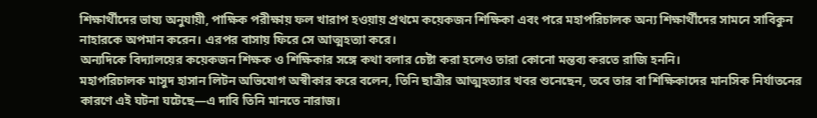শিক্ষার্থীদের ভাষ্য অনুযায়ী, পাক্ষিক পরীক্ষায় ফল খারাপ হওয়ায় প্রথমে কয়েকজন শিক্ষিকা এবং পরে মহাপরিচালক অন্য শিক্ষার্থীদের সামনে সাবিকুন নাহারকে অপমান করেন। এরপর বাসায় ফিরে সে আত্মহত্যা করে।
অন্যদিকে বিদ্যালয়ের কয়েকজন শিক্ষক ও শিক্ষিকার সঙ্গে কথা বলার চেষ্টা করা হলেও তারা কোনো মন্তব্য করতে রাজি হননি।
মহাপরিচালক মাসুদ হাসান লিটন অভিযোগ অস্বীকার করে বলেন, তিনি ছাত্রীর আত্মহত্যার খবর শুনেছেন, তবে তার বা শিক্ষিকাদের মানসিক নির্যাতনের কারণে এই ঘটনা ঘটেছে—এ দাবি তিনি মানতে নারাজ।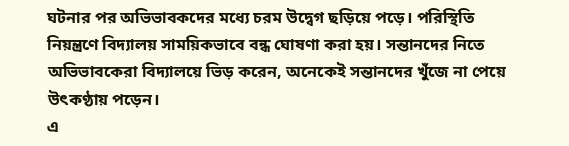ঘটনার পর অভিভাবকদের মধ্যে চরম উদ্বেগ ছড়িয়ে পড়ে। পরিস্থিতি নিয়ন্ত্রণে বিদ্যালয় সাময়িকভাবে বন্ধ ঘোষণা করা হয়। সন্তানদের নিতে অভিভাবকেরা বিদ্যালয়ে ভিড় করেন, অনেকেই সন্তানদের খুঁজে না পেয়ে উৎকণ্ঠায় পড়েন।
এ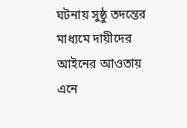ঘটনায় সুষ্ঠু তদন্তের মাধ্যমে দায়ীদের আইনের আওতায় এনে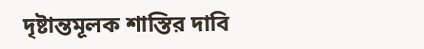দৃষ্টান্তমূলক শাস্তির দাবি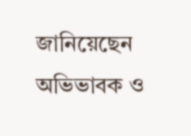জানিয়েছেন অভিভাবক ও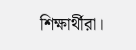শিক্ষার্থীরা।